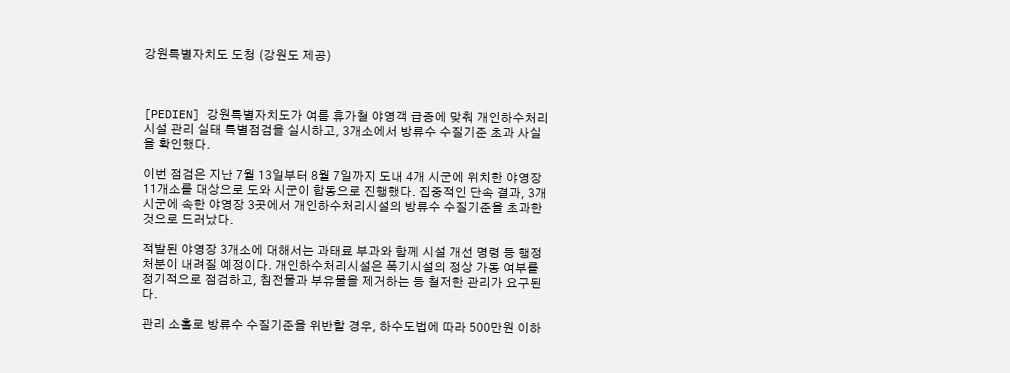강원특별자치도 도청 (강원도 제공)



[PEDIEN] 강원특별자치도가 여름 휴가철 야영객 급증에 맞춰 개인하수처리시설 관리 실태 특별점검을 실시하고, 3개소에서 방류수 수질기준 초과 사실을 확인했다.

이번 점검은 지난 7월 13일부터 8월 7일까지 도내 4개 시군에 위치한 야영장 11개소를 대상으로 도와 시군이 합동으로 진행했다. 집중적인 단속 결과, 3개 시군에 속한 야영장 3곳에서 개인하수처리시설의 방류수 수질기준을 초과한 것으로 드러났다.

적발된 야영장 3개소에 대해서는 과태료 부과와 함께 시설 개선 명령 등 행정처분이 내려질 예정이다. 개인하수처리시설은 폭기시설의 정상 가동 여부를 정기적으로 점검하고, 침전물과 부유물을 제거하는 등 철저한 관리가 요구된다.

관리 소홀로 방류수 수질기준을 위반할 경우, 하수도법에 따라 500만원 이하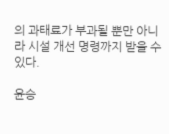의 과태료가 부과될 뿐만 아니라 시설 개선 명령까지 받을 수 있다.

윤승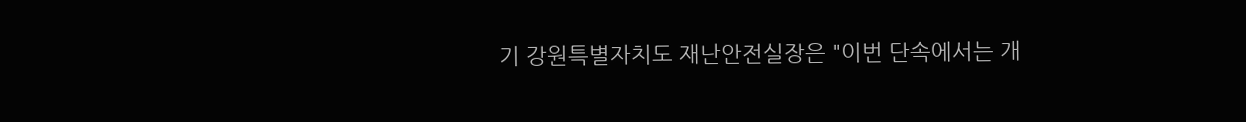기 강원특별자치도 재난안전실장은 "이번 단속에서는 개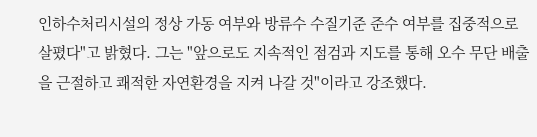인하수처리시설의 정상 가동 여부와 방류수 수질기준 준수 여부를 집중적으로 살폈다"고 밝혔다. 그는 "앞으로도 지속적인 점검과 지도를 통해 오수 무단 배출을 근절하고 쾌적한 자연환경을 지켜 나갈 것"이라고 강조했다.